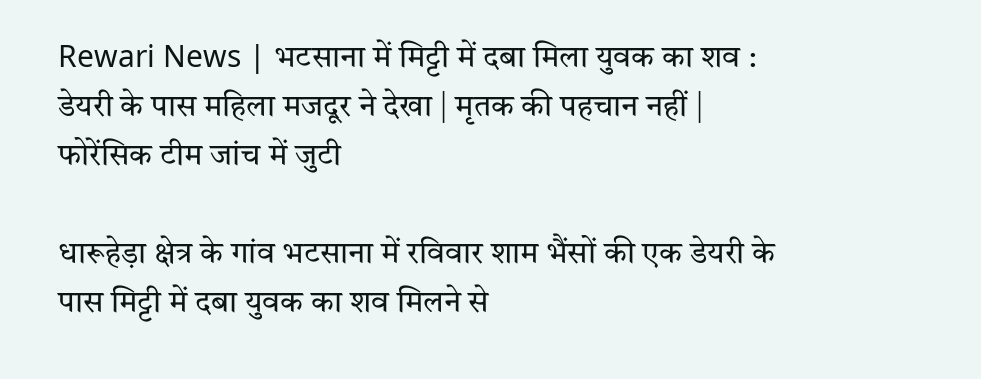Rewari News | भटसाना में मिट्टी में दबा मिला युवक का शव : डेयरी के पास महिला मजदूर ने देखा | मृतक की पहचान नहीं | फोरेंसिक टीम जांच में जुटी

धारूहेड़ा क्षेत्र के गांव भटसाना में रविवार शाम भैंसों की एक डेयरी के पास मिट्टी में दबा युवक का शव मिलने से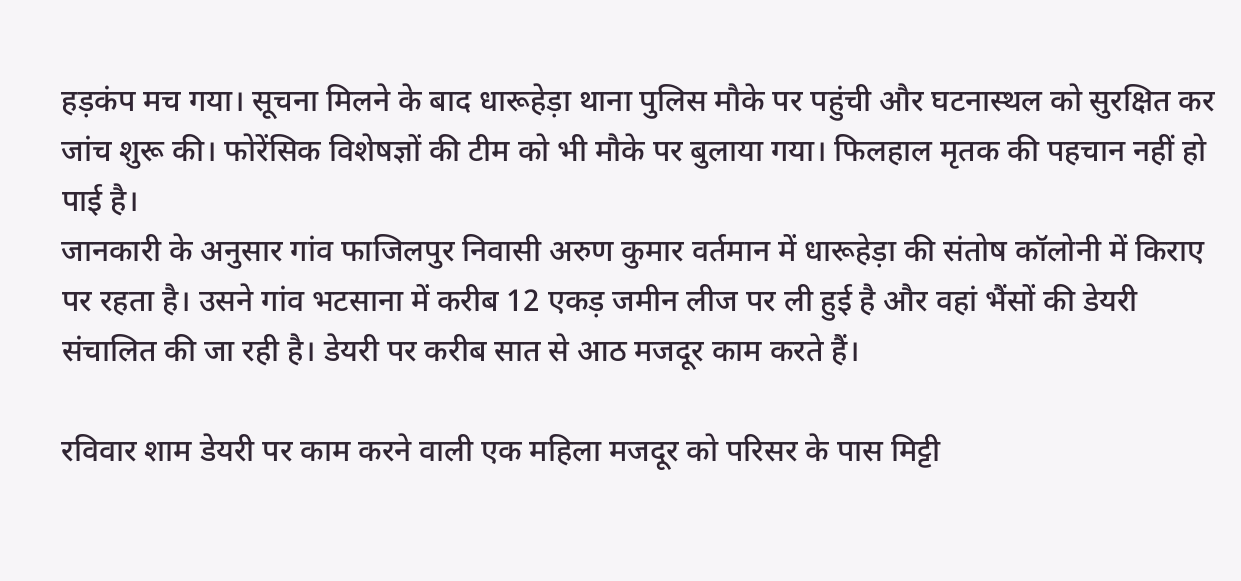हड़कंप मच गया। सूचना मिलने के बाद धारूहेड़ा थाना पुलिस मौके पर पहुंची और घटनास्थल को सुरक्षित कर जांच शुरू की। फोरेंसिक विशेषज्ञों की टीम को भी मौके पर बुलाया गया। फिलहाल मृतक की पहचान नहीं हो पाई है।
जानकारी के अनुसार गांव फाजिलपुर निवासी अरुण कुमार वर्तमान में धारूहेड़ा की संतोष कॉलोनी में किराए पर रहता है। उसने गांव भटसाना में करीब 12 एकड़ जमीन लीज पर ली हुई है और वहां भैंसों की डेयरी संचालित की जा रही है। डेयरी पर करीब सात से आठ मजदूर काम करते हैं।

रविवार शाम डेयरी पर काम करने वाली एक महिला मजदूर को परिसर के पास मिट्टी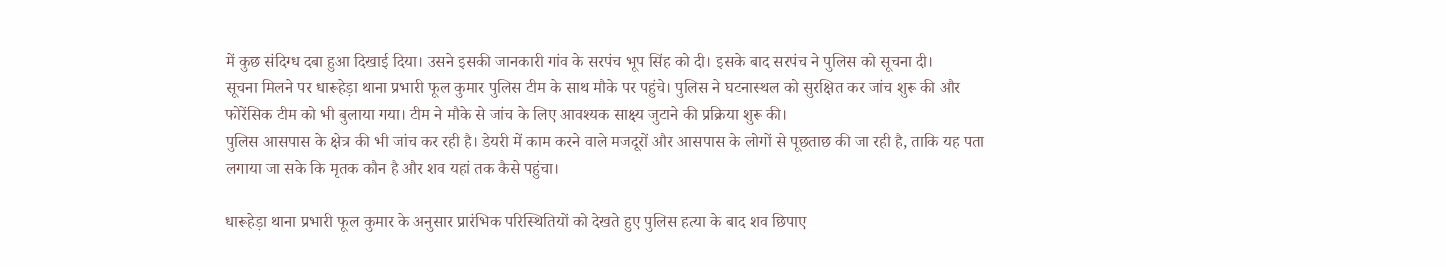में कुछ संदिग्ध दबा हुआ दिखाई दिया। उसने इसकी जानकारी गांव के सरपंच भूप सिंह को दी। इसके बाद सरपंच ने पुलिस को सूचना दी।
सूचना मिलने पर धारूहेड़ा थाना प्रभारी फूल कुमार पुलिस टीम के साथ मौके पर पहुंचे। पुलिस ने घटनास्थल को सुरक्षित कर जांच शुरू की और फोरेंसिक टीम को भी बुलाया गया। टीम ने मौके से जांच के लिए आवश्यक साक्ष्य जुटाने की प्रक्रिया शुरू की।
पुलिस आसपास के क्षेत्र की भी जांच कर रही है। डेयरी में काम करने वाले मजदूरों और आसपास के लोगों से पूछताछ की जा रही है, ताकि यह पता लगाया जा सके कि मृतक कौन है और शव यहां तक कैसे पहुंचा।

धारूहेड़ा थाना प्रभारी फूल कुमार के अनुसार प्रारंभिक परिस्थितियों को देखते हुए पुलिस हत्या के बाद शव छिपाए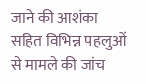जाने की आशंका सहित विभिन्न पहलुओं से मामले की जांच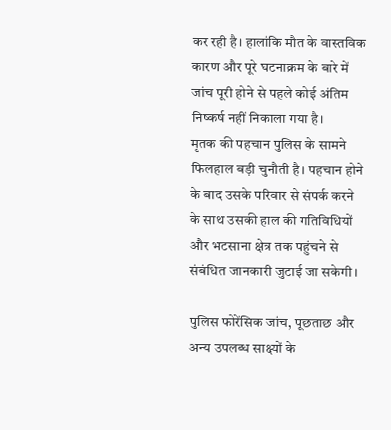कर रही है। हालांकि मौत के वास्तविक कारण और पूरे घटनाक्रम के बारे में जांच पूरी होने से पहले कोई अंतिम निष्कर्ष नहीं निकाला गया है।
मृतक की पहचान पुलिस के सामने फिलहाल बड़ी चुनौती है। पहचान होने के बाद उसके परिवार से संपर्क करने के साथ उसकी हाल की गतिविधियों और भटसाना क्षेत्र तक पहुंचने से संबंधित जानकारी जुटाई जा सकेगी।

पुलिस फोरेंसिक जांच, पूछताछ और अन्य उपलब्ध साक्ष्यों के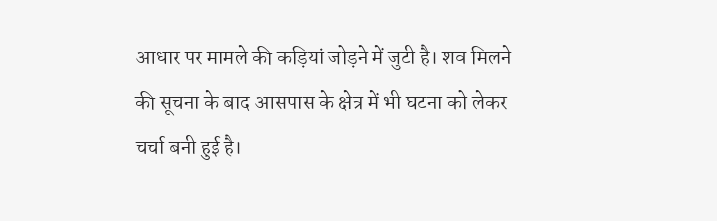आधार पर मामले की कड़ियां जोड़ने में जुटी है। शव मिलने की सूचना के बाद आसपास के क्षेत्र में भी घटना को लेकर चर्चा बनी हुई है।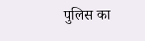पुलिस का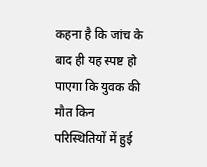कहना है कि जांच के बाद ही यह स्पष्ट हो पाएगा कि युवक की मौत किन परिस्थितियों में हुई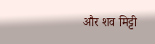और शव मिट्टी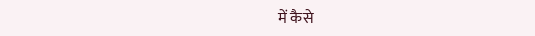में कैसे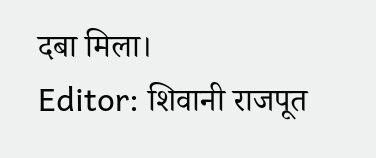दबा मिला।
Editor: शिवानी राजपूत